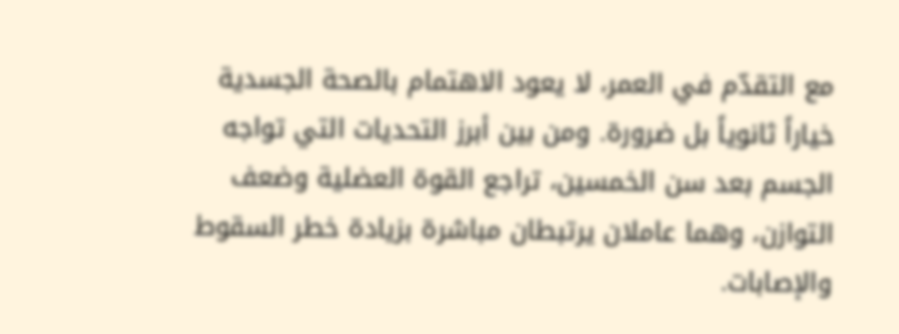مع التقدّم في العمر، لا يعود الاهتمام بالصحة الجسدية خياراً ثانوياً بل ضرورة. ومن بين أبرز التحديات التي تواجه الجسم بعد سن الخمسين، تراجع القوة العضلية وضعف التوازن، وهما عاملان يرتبطان مباشرة بزيادة خطر السقوط والإصابات.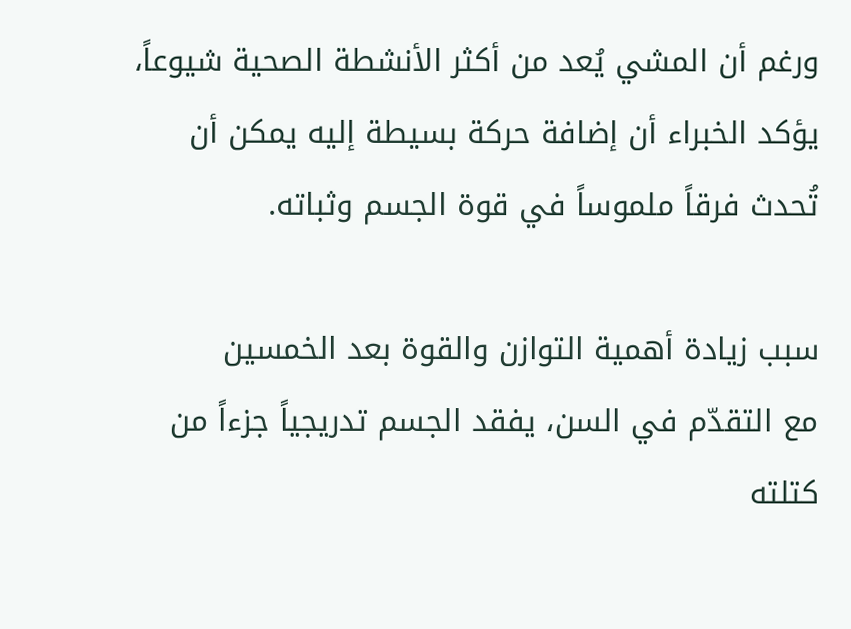ورغم أن المشي يُعد من أكثر الأنشطة الصحية شيوعاً، يؤكد الخبراء أن إضافة حركة بسيطة إليه يمكن أن تُحدث فرقاً ملموساً في قوة الجسم وثباته.

سبب زيادة أهمية التوازن والقوة بعد الخمسين
مع التقدّم في السن، يفقد الجسم تدريجياً جزءاً من كتلته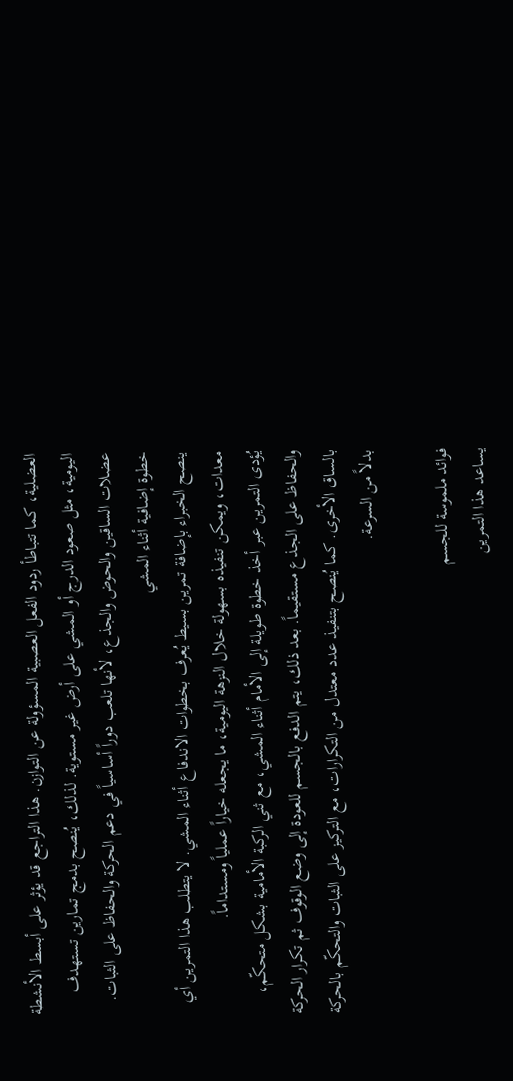العضلية، كما تتباطأ ردود الفعل العصبية المسؤولة عن التوازن. هذا التراجع قد يؤثر على أبسط الأنشطة اليومية، مثل صعود الدرج أو المشي على أرض غير مستوية. لذلك، يُنصح بدمج تمارين تستهدف عضلات الساقين والحوض والجذع، لأنها تلعب دوراً أساسياً في دعم الحركة والحفاظ على الثبات.
خطوة إضافية أثناء المشي
ينصح الخبراء بإضافة تمرين بسيط يُعرف بخطوات الاندفاع أثناء المشي. لا يتطلب هذا التمرين أي معدات، ويمكن تنفيذه بسهولة خلال النزهة اليومية، ما يجعله خياراً عملياً ومستداماً.
يُؤدى التمرين عبر أخذ خطوة طويلة إلى الأمام أثناء المشي، مع ثني الركبة الأمامية بشكل متحكّم، والحفاظ على الجذع مستقيماً. بعد ذلك، يتم الدفع بالجسم للعودة إلى وضع الوقوف ثم تكرار الحركة بالساق الأخرى. كما يُنصح بتنفيذ عدد معتدل من التكرارات، مع التركيز على الثبات والتحكّم بالحركة بدلاً من السرعة.

فوائد ملموسة للجسم
يساعد هذا التمرين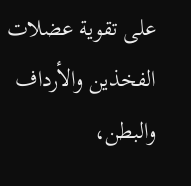على تقوية عضلات الفخذين والأرداف والبطن،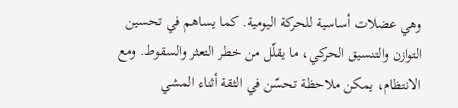وهي عضلات أساسية للحركة اليومية. كما يساهم في تحسين التوازن والتنسيق الحركي، ما يقلّل من خطر التعثر والسقوط. ومع الانتظام، يمكن ملاحظة تحسّن في الثقة أثناء المشي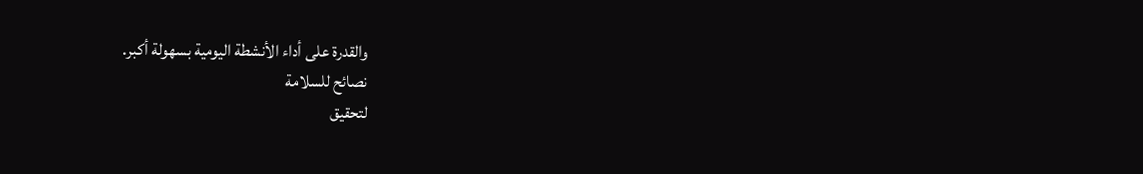والقدرة على أداء الأنشطة اليومية بسهولة أكبر.
نصائح للسلامة
لتحقيق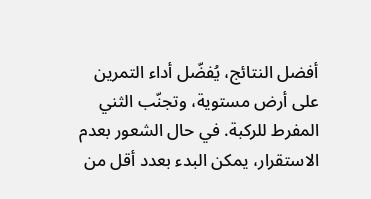أفضل النتائج، يُفضّل أداء التمرين على أرض مستوية، وتجنّب الثني المفرط للركبة. في حال الشعور بعدم الاستقرار، يمكن البدء بعدد أقل من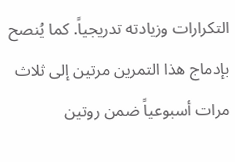التكرارات وزيادته تدريجياً. كما يُنصح بإدماج هذا التمرين مرتين إلى ثلاث مرات أسبوعياً ضمن روتين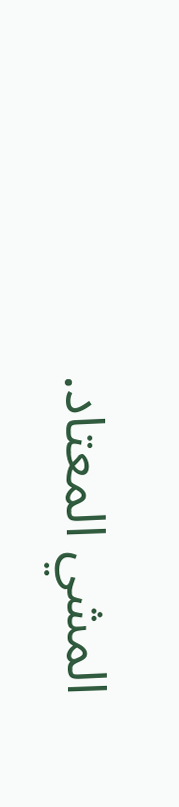المشي المعتاد.